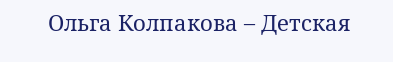Ольга Колпакова – Детская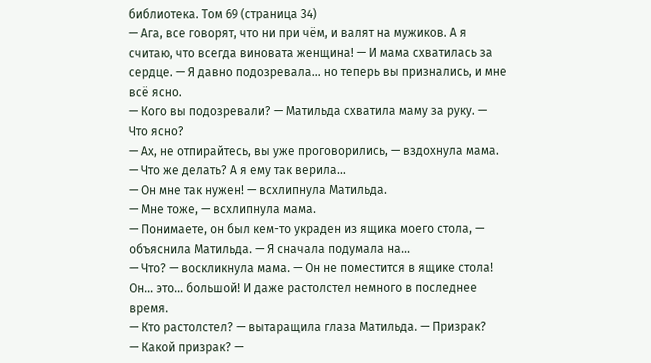библиотека. Том 69 (страница 34)
— Ага, все говорят, что ни при чём, и валят на мужиков. А я считаю, что всегда виновата женщина! — И мама схватилась за сердце. — Я давно подозревала… но теперь вы признались, и мне всё ясно.
— Кого вы подозревали? — Матильда схватила маму за руку. — Что ясно?
— Ах, не отпирайтесь, вы уже проговорились, — вздохнула мама. — Что же делать? А я ему так верила…
— Он мне так нужен! — всхлипнула Матильда.
— Мне тоже, — всхлипнула мама.
— Понимаете, он был кем-то украден из ящика моего стола, — объяснила Матильда. — Я сначала подумала на…
— Что? — воскликнула мама. — Он не поместится в ящике стола! Он… это… большой! И даже растолстел немного в последнее время.
— Кто растолстел? — вытаращила глаза Матильда. — Призрак?
— Какой призрак? —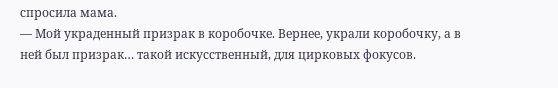спросила мама.
— Мой украденный призрак в коробочке. Вернее, украли коробочку, а в ней был призрак… такой искусственный, для цирковых фокусов.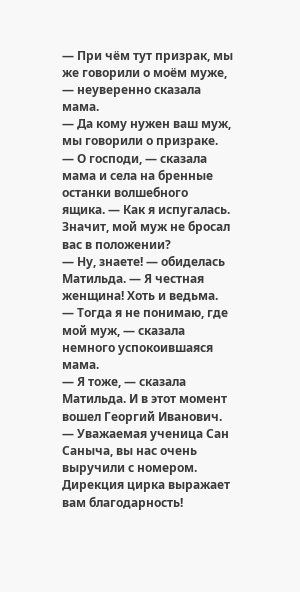— При чём тут призрак, мы же говорили о моём муже, — неуверенно сказала мама.
— Да кому нужен ваш муж, мы говорили о призраке.
— О господи, — сказала мама и села на бренные останки волшебного ящика. — Как я испугалась. Значит, мой муж не бросал вас в положении?
— Ну, знаете! — обиделась Матильда. — Я честная женщина! Хоть и ведьма.
— Тогда я не понимаю, где мой муж, — сказала немного успокоившаяся мама.
— Я тоже, — сказала Матильда. И в этот момент вошел Георгий Иванович.
— Уважаемая ученица Сан Саныча, вы нас очень выручили с номером. Дирекция цирка выражает вам благодарность!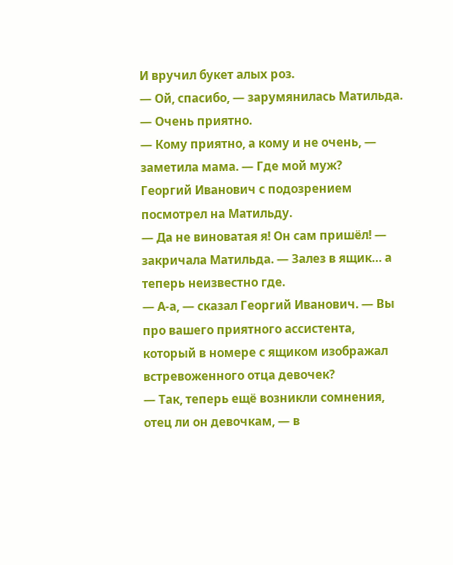И вручил букет алых роз.
— Ой, спасибо, — зарумянилась Матильда. — Очень приятно.
— Кому приятно, а кому и не очень, — заметила мама. — Где мой муж?
Георгий Иванович с подозрением посмотрел на Матильду.
— Да не виноватая я! Он сам пришёл! — закричала Матильда. — Залез в ящик… а теперь неизвестно где.
— А-а, — сказал Георгий Иванович. — Вы про вашего приятного ассистента, который в номере с ящиком изображал встревоженного отца девочек?
— Так, теперь ещё возникли сомнения, отец ли он девочкам, — в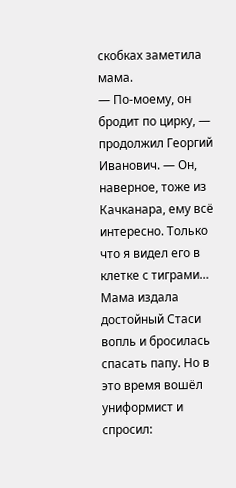скобках заметила мама.
— По-моему, он бродит по цирку, — продолжил Георгий Иванович. — Он, наверное, тоже из Качканара, ему всё интересно. Только что я видел его в клетке с тиграми…
Мама издала достойный Стаси вопль и бросилась спасать папу. Но в это время вошёл униформист и спросил: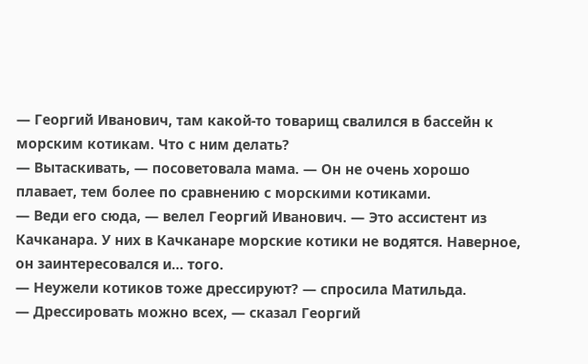— Георгий Иванович, там какой-то товарищ свалился в бассейн к морским котикам. Что с ним делать?
— Вытаскивать, — посоветовала мама. — Он не очень хорошо плавает, тем более по сравнению с морскими котиками.
— Веди его сюда, — велел Георгий Иванович. — Это ассистент из Качканара. У них в Качканаре морские котики не водятся. Наверное, он заинтересовался и… того.
— Неужели котиков тоже дрессируют? — спросила Матильда.
— Дрессировать можно всех, — сказал Георгий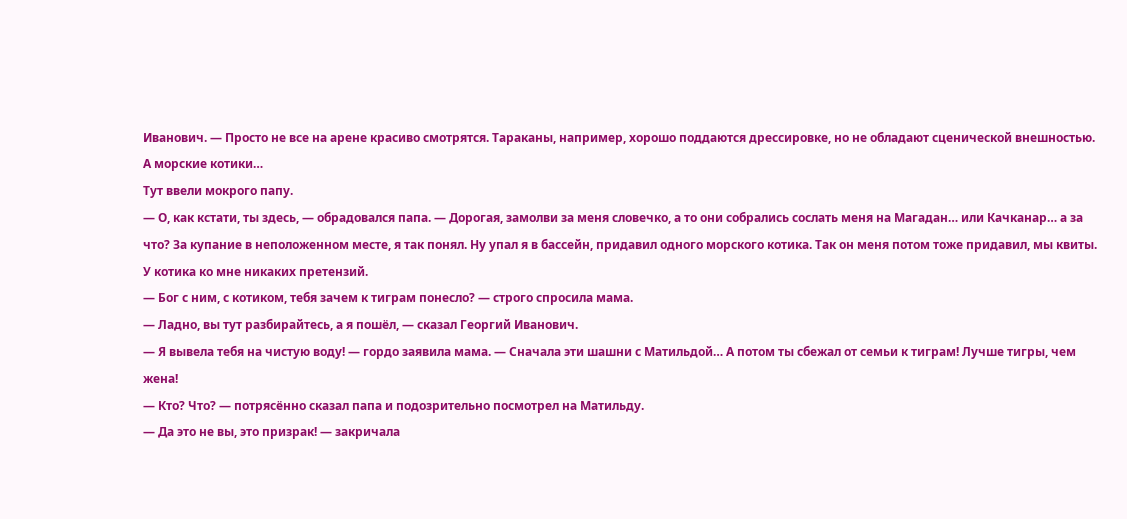Иванович. — Просто не все на арене красиво смотрятся. Тараканы, например, хорошо поддаются дрессировке, но не обладают сценической внешностью. А морские котики…
Тут ввели мокрого папу.
— О, как кстати, ты здесь, — обрадовался папа. — Дорогая, замолви за меня словечко, а то они собрались сослать меня на Магадан… или Качканар… а за что? За купание в неположенном месте, я так понял. Ну упал я в бассейн, придавил одного морского котика. Так он меня потом тоже придавил, мы квиты. У котика ко мне никаких претензий.
— Бог с ним, с котиком, тебя зачем к тиграм понесло? — строго спросила мама.
— Ладно, вы тут разбирайтесь, а я пошёл, — сказал Георгий Иванович.
— Я вывела тебя на чистую воду! — гордо заявила мама. — Сначала эти шашни с Матильдой… А потом ты сбежал от семьи к тиграм! Лучше тигры, чем жена!
— Кто? Что? — потрясённо сказал папа и подозрительно посмотрел на Матильду.
— Да это не вы, это призрак! — закричала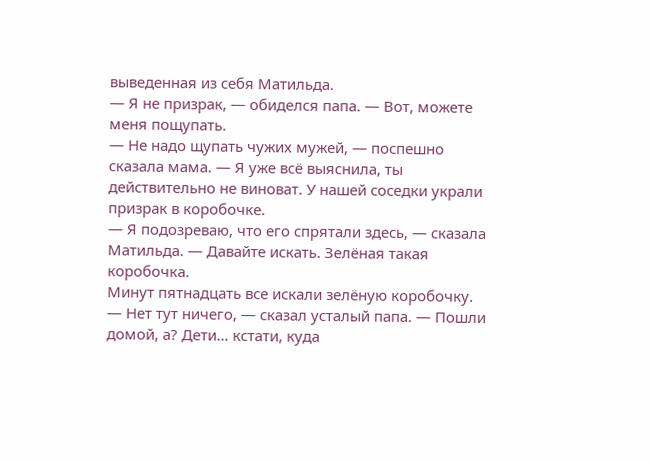выведенная из себя Матильда.
— Я не призрак, — обиделся папа. — Вот, можете меня пощупать.
— Не надо щупать чужих мужей, — поспешно сказала мама. — Я уже всё выяснила, ты действительно не виноват. У нашей соседки украли призрак в коробочке.
— Я подозреваю, что его спрятали здесь, — сказала Матильда. — Давайте искать. Зелёная такая коробочка.
Минут пятнадцать все искали зелёную коробочку.
— Нет тут ничего, — сказал усталый папа. — Пошли домой, а? Дети… кстати, куда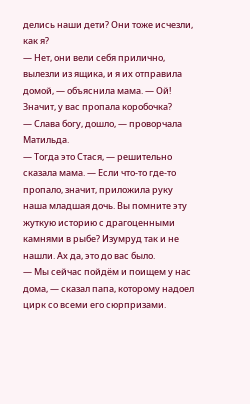делись наши дети? Они тоже исчезли, как я?
— Нет, они вели себя прилично, вылезли из ящика, и я их отправила домой, — объяснила мама. — Ой! Значит, у вас пропала коробочка?
— Слава богу, дошло, — проворчала Матильда.
— Тогда это Стася, — решительно сказала мама. — Если что-то где-то пропало, значит, приложила руку наша младшая дочь. Вы помните эту жуткую историю с драгоценными камнями в рыбе? Изумруд так и не нашли. Ах да, это до вас было.
— Мы сейчас пойдём и поищем у нас дома, — сказал папа, которому надоел цирк со всеми его сюрпризами.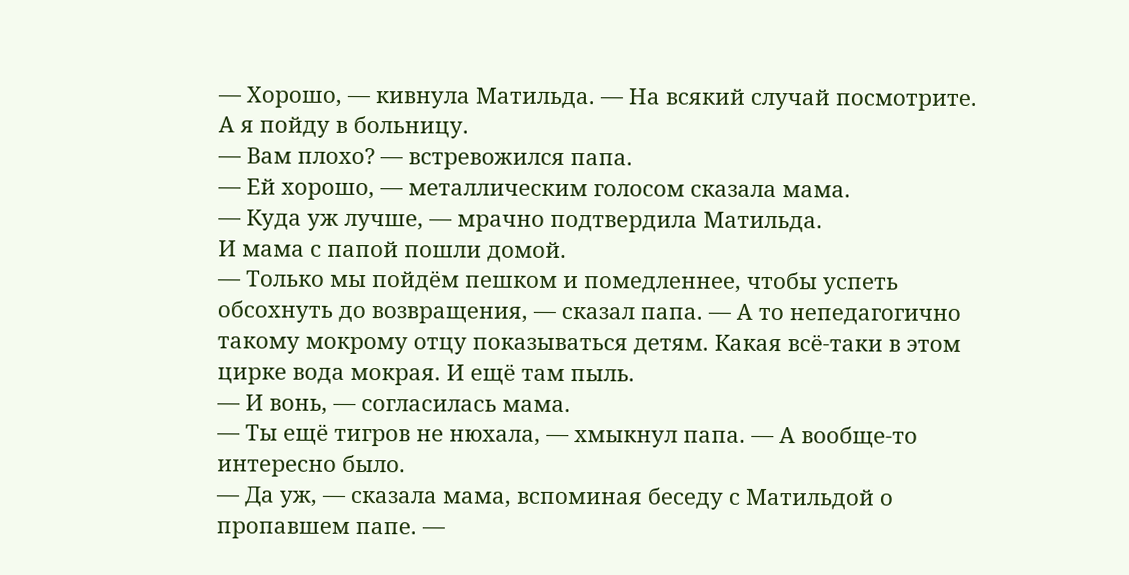— Хорошо, — кивнула Матильда. — На всякий случай посмотрите. А я пойду в больницу.
— Вам плохо? — встревожился папа.
— Ей хорошо, — металлическим голосом сказала мама.
— Куда уж лучше, — мрачно подтвердила Матильда.
И мама с папой пошли домой.
— Только мы пойдём пешком и помедленнее, чтобы успеть обсохнуть до возвращения, — сказал папа. — А то непедагогично такому мокрому отцу показываться детям. Какая всё-таки в этом цирке вода мокрая. И ещё там пыль.
— И вонь, — согласилась мама.
— Ты ещё тигров не нюхала, — хмыкнул папа. — А вообще-то интересно было.
— Да уж, — сказала мама, вспоминая беседу с Матильдой о пропавшем папе. —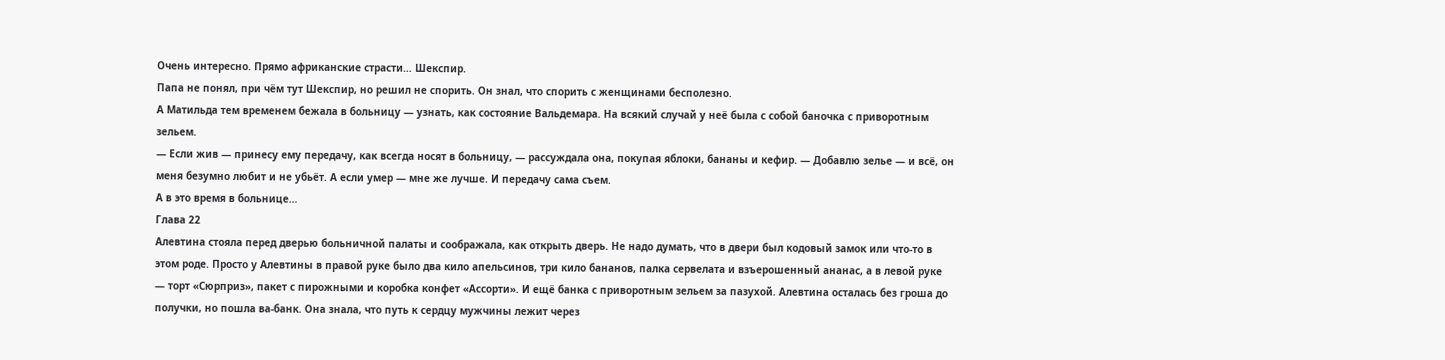Очень интересно. Прямо африканские страсти… Шекспир.
Папа не понял, при чём тут Шекспир, но решил не спорить. Он знал, что спорить с женщинами бесполезно.
А Матильда тем временем бежала в больницу — узнать, как состояние Вальдемара. На всякий случай у неё была с собой баночка с приворотным зельем.
— Если жив — принесу ему передачу, как всегда носят в больницу, — рассуждала она, покупая яблоки, бананы и кефир. — Добавлю зелье — и всё, он меня безумно любит и не убьёт. А если умер — мне же лучше. И передачу сама съем.
А в это время в больнице…
Глава 22
Алевтина стояла перед дверью больничной палаты и соображала, как открыть дверь. Не надо думать, что в двери был кодовый замок или что-то в этом роде. Просто у Алевтины в правой руке было два кило апельсинов, три кило бананов, палка сервелата и взъерошенный ананас, а в левой руке — торт «Сюрприз», пакет с пирожными и коробка конфет «Ассорти». И ещё банка с приворотным зельем за пазухой. Алевтина осталась без гроша до получки, но пошла ва-банк. Она знала, что путь к сердцу мужчины лежит через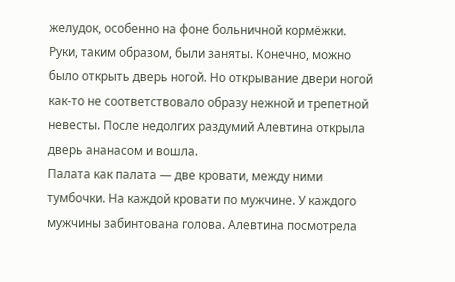желудок, особенно на фоне больничной кормёжки. Руки, таким образом, были заняты. Конечно, можно было открыть дверь ногой. Но открывание двери ногой как-то не соответствовало образу нежной и трепетной невесты. После недолгих раздумий Алевтина открыла дверь ананасом и вошла.
Палата как палата — две кровати, между ними тумбочки. На каждой кровати по мужчине. У каждого мужчины забинтована голова. Алевтина посмотрела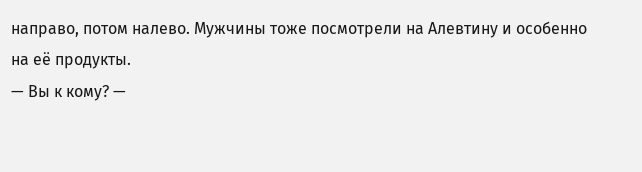направо, потом налево. Мужчины тоже посмотрели на Алевтину и особенно на её продукты.
— Вы к кому? —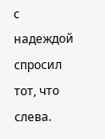с надеждой спросил тот, что слева.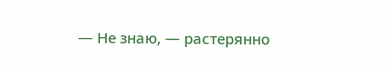— Не знаю, — растерянно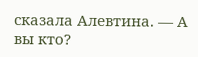сказала Алевтина. — А вы кто?